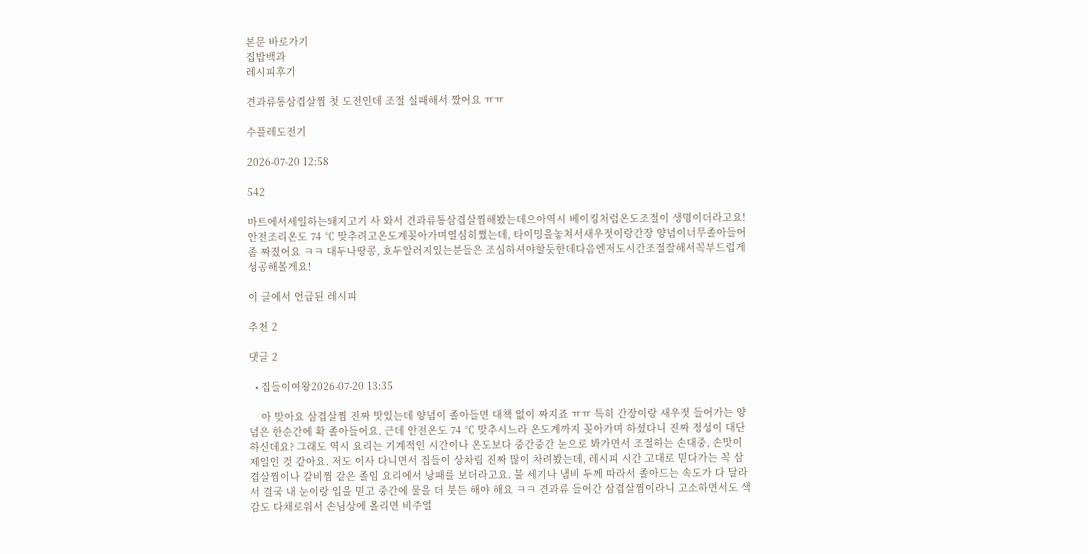본문 바로가기
집밥백과
레시피후기

견과류통삼겹살찜 첫 도전인데 조절 실패해서 짰어요 ㅠㅠ

수플레도전기

2026-07-20 12:58

542

마트에서세일하는돼지고기 사 와서 견과류통삼겹살찜해봤는데으아역시 베이킹처럼온도조절이 생명이더라고요! 안전조리온도 74 ℃ 맞추려고온도계꽂아가며열심히쪘는데, 타이밍을놓쳐서새우젓이랑간장 양념이너무졸아들어좀 짜졌어요 ㅋㅋ 대두나땅콩, 호두알러지있는분들은 조심하셔야할듯한데다음엔저도시간조절잘해서꼭부드럽게 성공해볼게요!

이 글에서 언급된 레시피

추천 2

댓글 2

  • 집들이여왕2026-07-20 13:35

    아 맞아요 삼겹살찜 진짜 맛있는데 양념이 졸아들면 대책 없이 짜지죠 ㅠㅠ 특히 간장이랑 새우젓 들어가는 양념은 한순간에 확 졸아들어요. 근데 안전온도 74 ℃ 맞추시느라 온도계까지 꽂아가며 하셨다니 진짜 정성이 대단하신데요? 그래도 역시 요리는 기계적인 시간이나 온도보다 중간중간 눈으로 봐가면서 조절하는 손대중, 손맛이 제일인 것 같아요. 저도 이사 다니면서 집들이 상차림 진짜 많이 차려봤는데, 레시피 시간 고대로 믿다가는 꼭 삼겹살찜이나 갈비찜 같은 졸임 요리에서 낭패를 보더라고요. 불 세기나 냄비 두께 따라서 졸아드는 속도가 다 달라서 결국 내 눈이랑 입을 믿고 중간에 물을 더 붓든 해야 해요 ㅋㅋ 견과류 들어간 삼겹살찜이라니 고소하면서도 색감도 다채로워서 손님상에 올리면 비주얼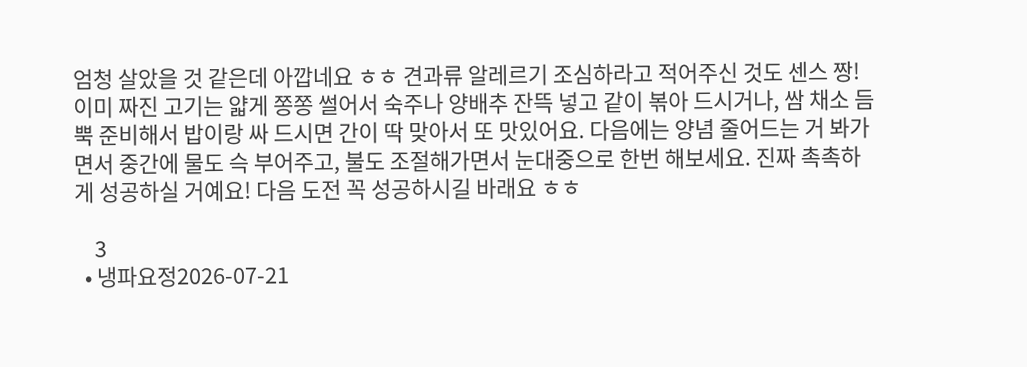엄청 살았을 것 같은데 아깝네요 ㅎㅎ 견과류 알레르기 조심하라고 적어주신 것도 센스 짱! 이미 짜진 고기는 얇게 쫑쫑 썰어서 숙주나 양배추 잔뜩 넣고 같이 볶아 드시거나, 쌈 채소 듬뿍 준비해서 밥이랑 싸 드시면 간이 딱 맞아서 또 맛있어요. 다음에는 양념 줄어드는 거 봐가면서 중간에 물도 슥 부어주고, 불도 조절해가면서 눈대중으로 한번 해보세요. 진짜 촉촉하게 성공하실 거예요! 다음 도전 꼭 성공하시길 바래요 ㅎㅎ

    3
  • 냉파요정2026-07-21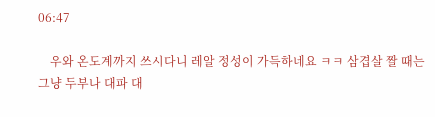06:47

    우와 온도계까지 쓰시다니 레알 정성이 가득하네요 ㅋㅋ 삼겹살 짤 때는 그냥 두부나 대파 대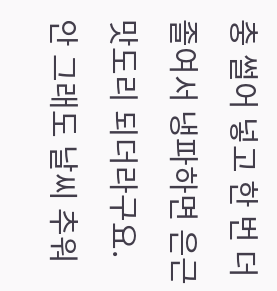충 썰어 넣고 한 번 더 졸여서 냉파하면 은근 맛도리 되더라구요. 안 그래도 날씨 추워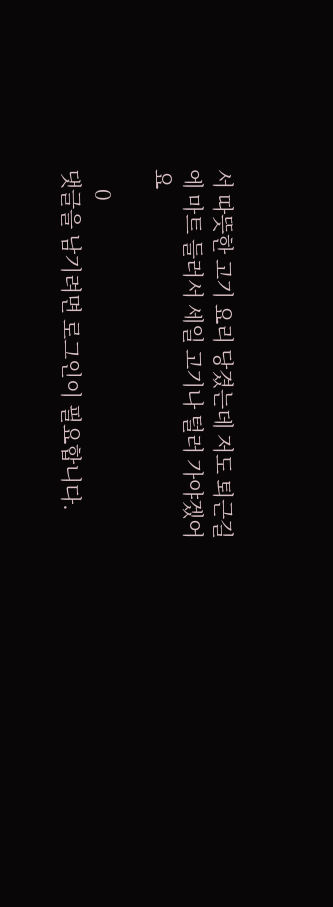서 따뜻한 고기 요리 당겼는데 저도 퇴근길에 마트 들러서 세일 고기나 털러 가야겠어요

    0
댓글을 남기려면 로그인이 필요합니다.